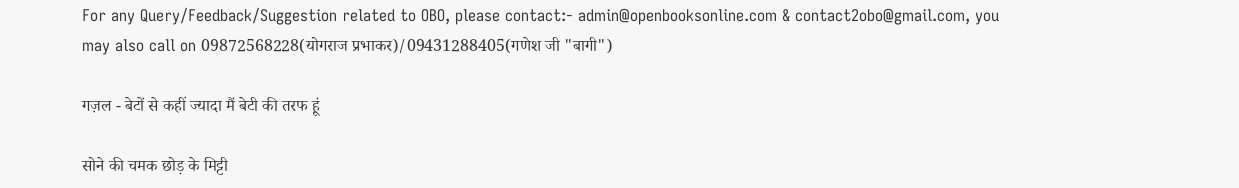For any Query/Feedback/Suggestion related to OBO, please contact:- admin@openbooksonline.com & contact2obo@gmail.com, you may also call on 09872568228(योगराज प्रभाकर)/09431288405(गणेश जी "बागी")

गज़ल - बेटों से कहीं ज्यादा मैं बेटी की तरफ हूं

सोने की चमक छोड़ के मिट्टी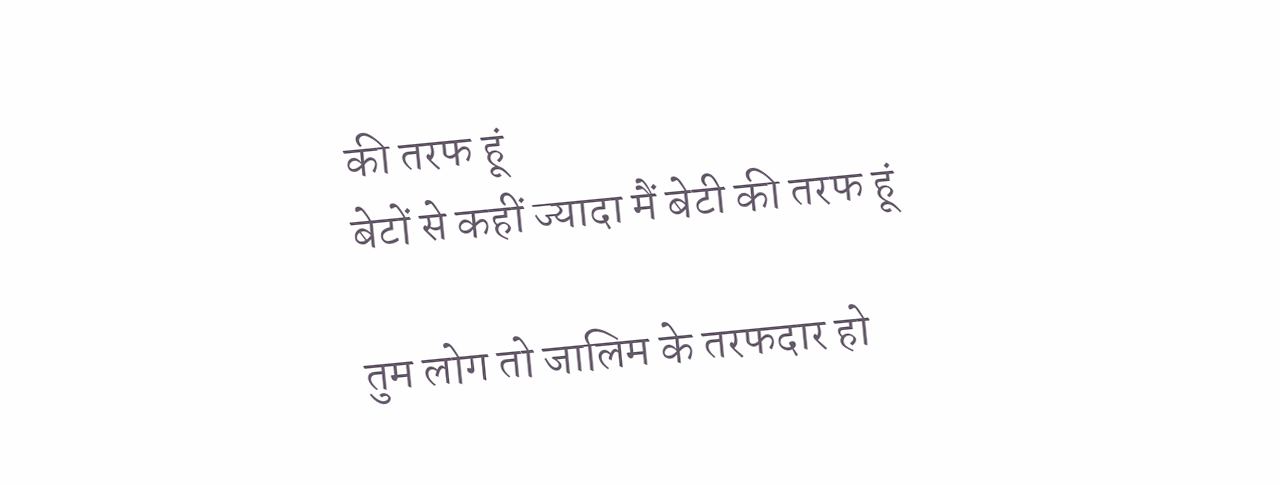की तरफ हूं
बेटों से कहीं ज्यादा मैं बेटी की तरफ हूं

तुम लोग तो जालिम के तरफदार हो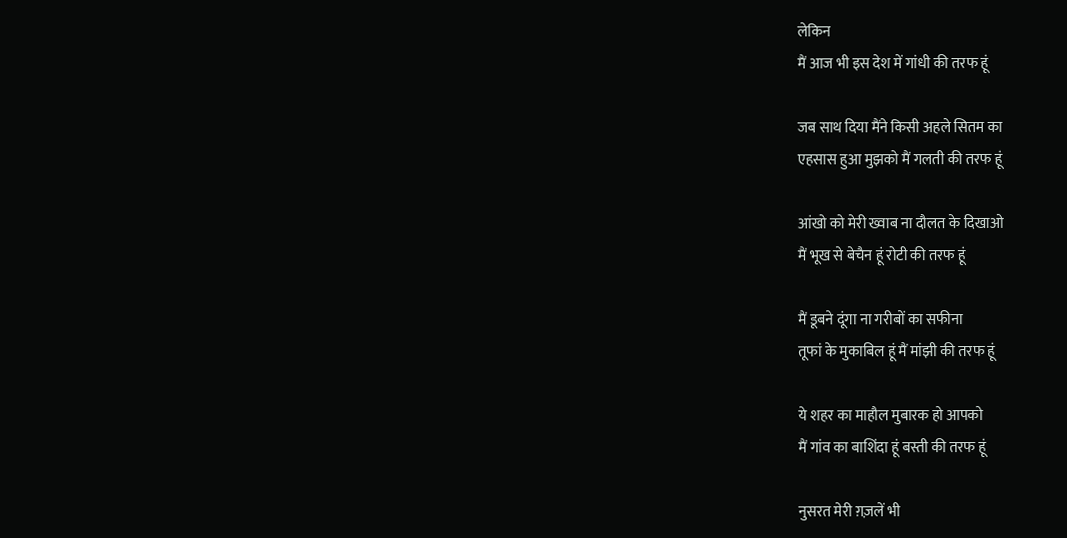लेकिन
मैं आज भी इस देश में गांधी की तरफ हूं

जब साथ दिया मैंने किसी अहले सितम का
एहसास हुआ मुझको मैं गलती की तरफ हूं

आंखो को मेरी ख्वाब ना दौलत के दिखाओ
मैं भूख से बेचैन हूं रोटी की तरफ हूं

मैं डूबने दूंगा ना गरीबों का सफीना
तूफां के मुकाबिल हूं मैं मांझी की तरफ हूं

ये शहर का माहौल मुबारक हो आपको
मैं गांव का बाशिंदा हूं बस्ती की तरफ हूं

नुसरत मेरी ग़ज़लें भी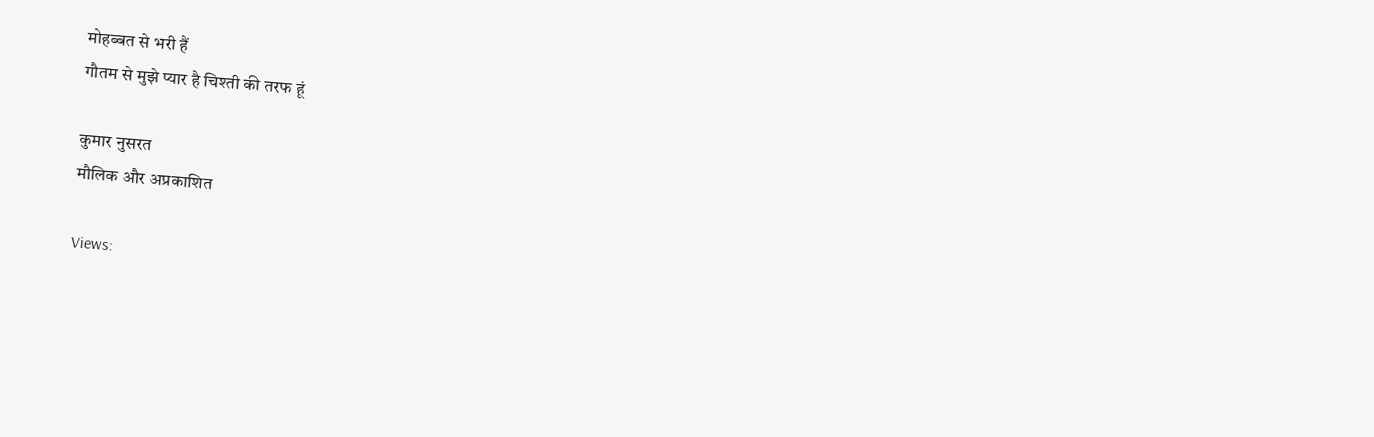मोहब्बत से भरी हैं
गौतम से मुझे प्यार है चिश्ती की तरफ हूं

कुमार नुसरत
मौलिक और अप्रकाशित

Views: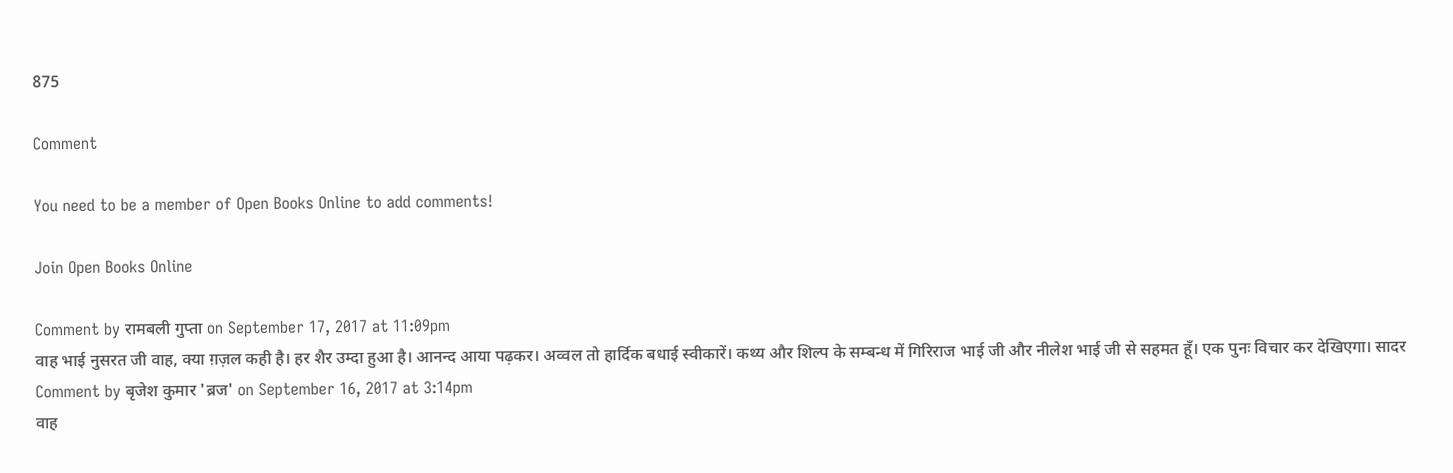875

Comment

You need to be a member of Open Books Online to add comments!

Join Open Books Online

Comment by रामबली गुप्ता on September 17, 2017 at 11:09pm
वाह भाई नुसरत जी वाह, क्या ग़ज़ल कही है। हर शैर उम्दा हुआ है। आनन्द आया पढ़कर। अव्वल तो हार्दिक बधाई स्वीकारें। कथ्य और शिल्प के सम्बन्ध में गिरिराज भाई जी और नीलेश भाई जी से सहमत हूँ। एक पुनः विचार कर देखिएगा। सादर
Comment by बृजेश कुमार 'ब्रज' on September 16, 2017 at 3:14pm
वाह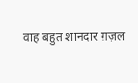वाह बहुत शानदार ग़ज़ल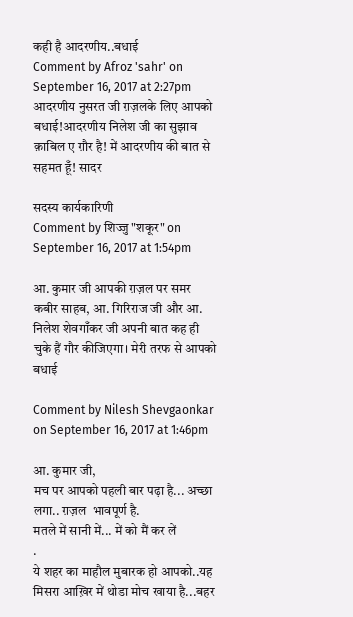कही है आदरणीय..बधाई
Comment by Afroz 'sahr' on September 16, 2017 at 2:27pm
आदरणीय नुसरत जी ग़ज़लके लिए आपको बधाई!आदरणीय निलेश जी का सुझाव क़ाबिल ए ग़ौर है! में आदरणीय की बात से सहमत हूँ! सादर

सदस्य कार्यकारिणी
Comment by शिज्जु "शकूर" on September 16, 2017 at 1:54pm

आ. कुमार जी आपकी ग़ज़ल पर समर कबीर साहब, आ. गिरिराज जी और आ. निलेश शेवगाँकर जी अपनी बात कह ही चुके हैं गौर कीजिएगा। मेरी तरफ से आपको बधाई

Comment by Nilesh Shevgaonkar on September 16, 2017 at 1:46pm

आ. कुमार जी,
मच पर आपको पहली बार पढ़ा है... अच्छा लगा.. ग़ज़ल  भावपूर्ण है.
मतले में सानी में... में को मैं कर लें
.
ये शहर का माहौल मुबारक हो आपको..यह मिसरा आख़िर में थोडा मोच खाया है...बहर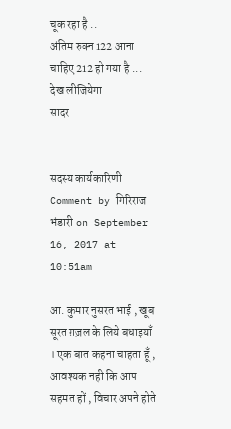चूक रहा है ..
अंतिम रुक्न 122 आना चाहिए 212 हो गया है ...
देख लीजियेगा
सादर


सदस्य कार्यकारिणी
Comment by गिरिराज भंडारी on September 16, 2017 at 10:51am

आ. कुमार नुसरत भाई , खूब सूरत ग़ज़ल के लिये बधाइयाँ । एक बात कहना चाहता हूँ , आवश्यक नही कि आप सहमत हों , विचार अपने होते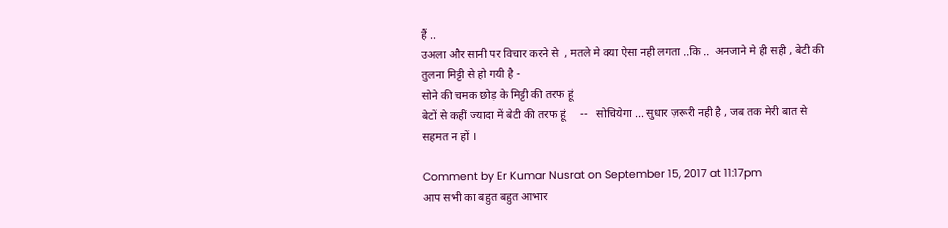हैं ..
उअला और सानी पर विचार करने से  , मतले मे क्या ऐसा नही लगता ..कि ..  अनजाने मे ही सही , बेटी की तुलना मिट्टी से हो गयी है -
सोने की चमक छोड़ के मिट्टी की तरफ हूं
बेटों से कहीं ज्यादा में बेटी की तरफ हूं     --   सोचियेगा ... सुधार ज़रूरी नही है , जब तक मेरी बात से सहमत न हों ।

Comment by Er Kumar Nusrat on September 15, 2017 at 11:17pm
आप सभी का बहुत बहुत आभार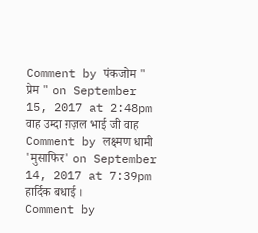Comment by पंकजोम " प्रेम " on September 15, 2017 at 2:48pm
वाह उम्दा ग़ज़ल भाई जी वाह
Comment by लक्ष्मण धामी 'मुसाफिर' on September 14, 2017 at 7:39pm
हार्दिक बधाई ।
Comment by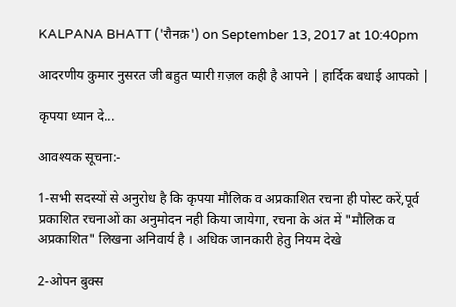KALPANA BHATT ('रौनक़') on September 13, 2017 at 10:40pm

आदरणीय कुमार नुसरत जी बहुत प्यारी ग़ज़ल कही है आपने | हार्दिक बधाई आपको |

कृपया ध्यान दे...

आवश्यक सूचना:-

1-सभी सदस्यों से अनुरोध है कि कृपया मौलिक व अप्रकाशित रचना ही पोस्ट करें,पूर्व प्रकाशित रचनाओं का अनुमोदन नही किया जायेगा, रचना के अंत में "मौलिक व अप्रकाशित" लिखना अनिवार्य है । अधिक जानकारी हेतु नियम देखे

2-ओपन बुक्स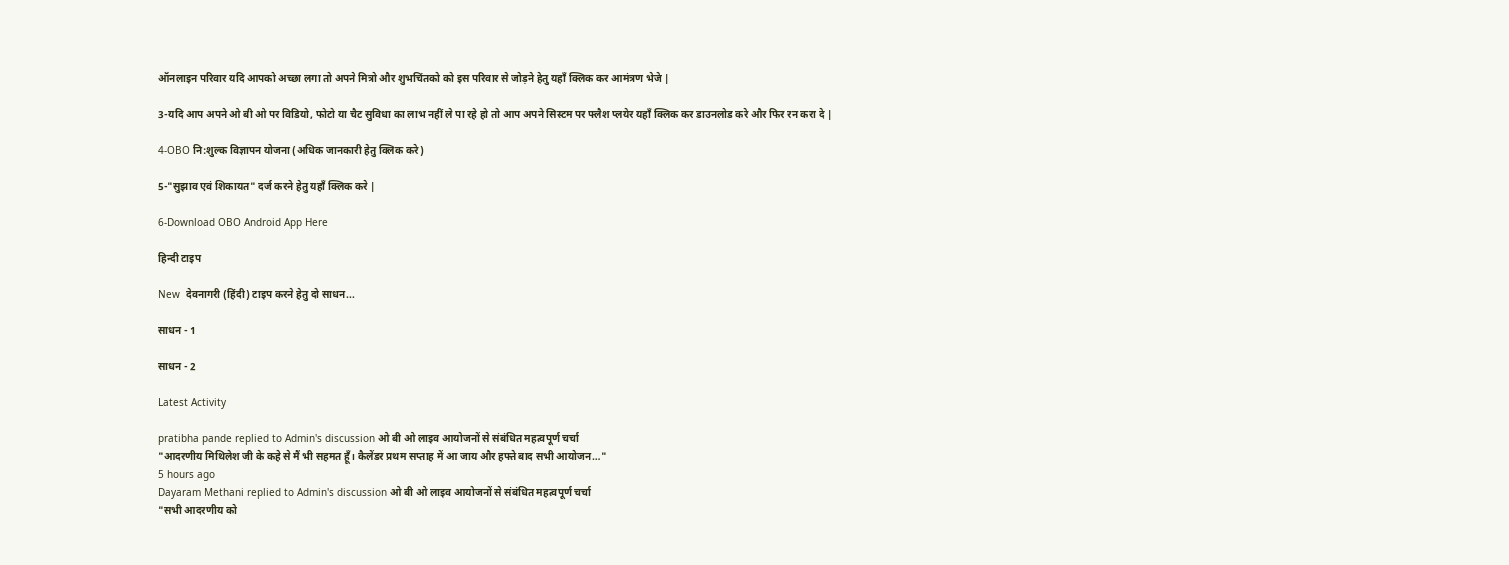ऑनलाइन परिवार यदि आपको अच्छा लगा तो अपने मित्रो और शुभचिंतको को इस परिवार से जोड़ने हेतु यहाँ क्लिक कर आमंत्रण भेजे |

3-यदि आप अपने ओ बी ओ पर विडियो, फोटो या चैट सुविधा का लाभ नहीं ले पा रहे हो तो आप अपने सिस्टम पर फ्लैश प्लयेर यहाँ क्लिक कर डाउनलोड करे और फिर रन करा दे |

4-OBO नि:शुल्क विज्ञापन योजना (अधिक जानकारी हेतु क्लिक करे)

5-"सुझाव एवं शिकायत" दर्ज करने हेतु यहाँ क्लिक करे |

6-Download OBO Android App Here

हिन्दी टाइप

New  देवनागरी (हिंदी) टाइप करने हेतु दो साधन...

साधन - 1

साधन - 2

Latest Activity

pratibha pande replied to Admin's discussion ओ बी ओ लाइव आयोजनों से संबंधित महत्वपूर्ण चर्चा
"आदरणीय मिथिलेश जी के कहे से मैं भी सहमत हूँ। कैलेंडर प्रथम सप्ताह में आ जाय और हफ्ते बाद सभी आयोजन…"
5 hours ago
Dayaram Methani replied to Admin's discussion ओ बी ओ लाइव आयोजनों से संबंधित महत्वपूर्ण चर्चा
"सभी आदरणीय को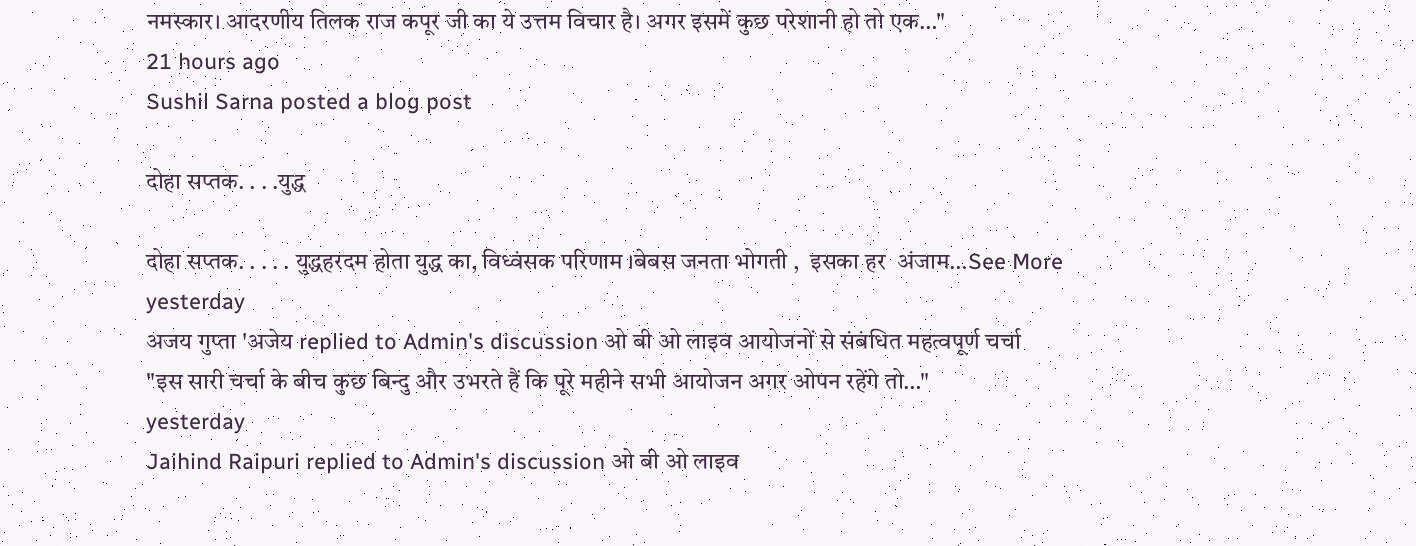नमस्कार। आदरणीय तिलक राज कपूर जी का ये उत्तम विचार है। अगर इसमें कुछ परेशानी हो तो एक…"
21 hours ago
Sushil Sarna posted a blog post

दोहा सप्तक. . . .युद्ध

दोहा सप्तक. . . . . युद्धहरदम होता युद्ध का, विध्वंसक परिणाम ।बेबस जनता भोगती ,  इसका हर  अंजाम…See More
yesterday
अजय गुप्ता 'अजेय replied to Admin's discussion ओ बी ओ लाइव आयोजनों से संबंधित महत्वपूर्ण चर्चा
"इस सारी चर्चा के बीच कुछ बिन्दु और उभरते हैं कि पूरे महीने सभी आयोजन अगर ओपन रहेंगे तो…"
yesterday
Jaihind Raipuri replied to Admin's discussion ओ बी ओ लाइव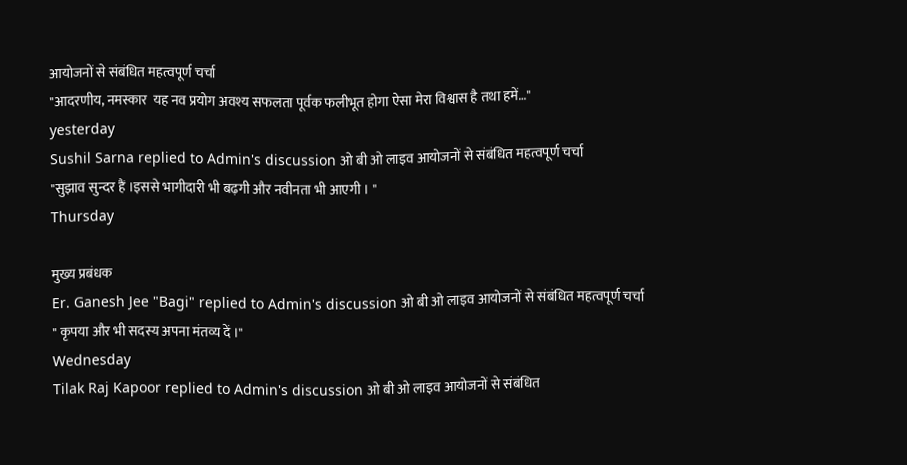आयोजनों से संबंधित महत्वपूर्ण चर्चा
"आदरणीय, नमस्कार  यह नव प्रयोग अवश्य सफलता पूर्वक फलीभूत होगा ऐसा मेरा विश्वास है तथा हमें…"
yesterday
Sushil Sarna replied to Admin's discussion ओ बी ओ लाइव आयोजनों से संबंधित महत्वपूर्ण चर्चा
"सुझाव सुन्दर हैं ।इससे भागीदारी भी बढ़गी और नवीनता भी आएगी । "
Thursday

मुख्य प्रबंधक
Er. Ganesh Jee "Bagi" replied to Admin's discussion ओ बी ओ लाइव आयोजनों से संबंधित महत्वपूर्ण चर्चा
" कृपया और भी सदस्य अपना मंतव्य दें ।"
Wednesday
Tilak Raj Kapoor replied to Admin's discussion ओ बी ओ लाइव आयोजनों से संबंधित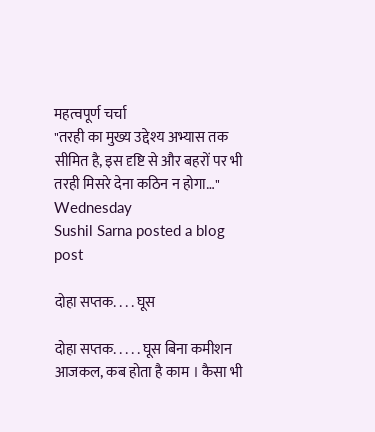महत्वपूर्ण चर्चा
"तरही का मुख्य उद्देश्य अभ्यास तक सीमित है, इस दृष्टि से और बहरों पर भी तरही मिसरे देना कठिन न होगा…"
Wednesday
Sushil Sarna posted a blog post

दोहा सप्तक. . . . घूस

दोहा सप्तक. . . . . घूस बिना कमीशन आजकल, कब होता है काम । कैसा भी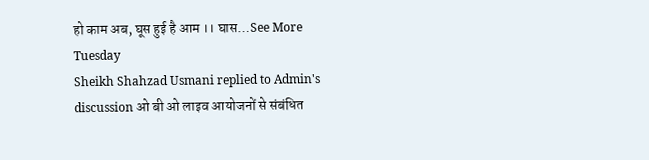हो काम अब, घूस हुई है आम ।। घास…See More
Tuesday
Sheikh Shahzad Usmani replied to Admin's discussion ओ बी ओ लाइव आयोजनों से संबंधित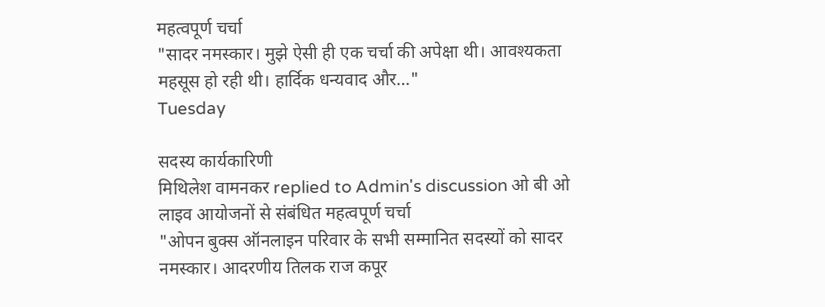महत्वपूर्ण चर्चा
"सादर नमस्कार। मुझे ऐसी ही एक चर्चा की अपेक्षा थी। आवश्यकता महसूस हो रही थी। हार्दिक धन्यवाद और…"
Tuesday

सदस्य कार्यकारिणी
मिथिलेश वामनकर replied to Admin's discussion ओ बी ओ लाइव आयोजनों से संबंधित महत्वपूर्ण चर्चा
"ओपन बुक्स ऑनलाइन परिवार के सभी सम्मानित सदस्यों को सादर नमस्कार। आदरणीय तिलक राज कपूर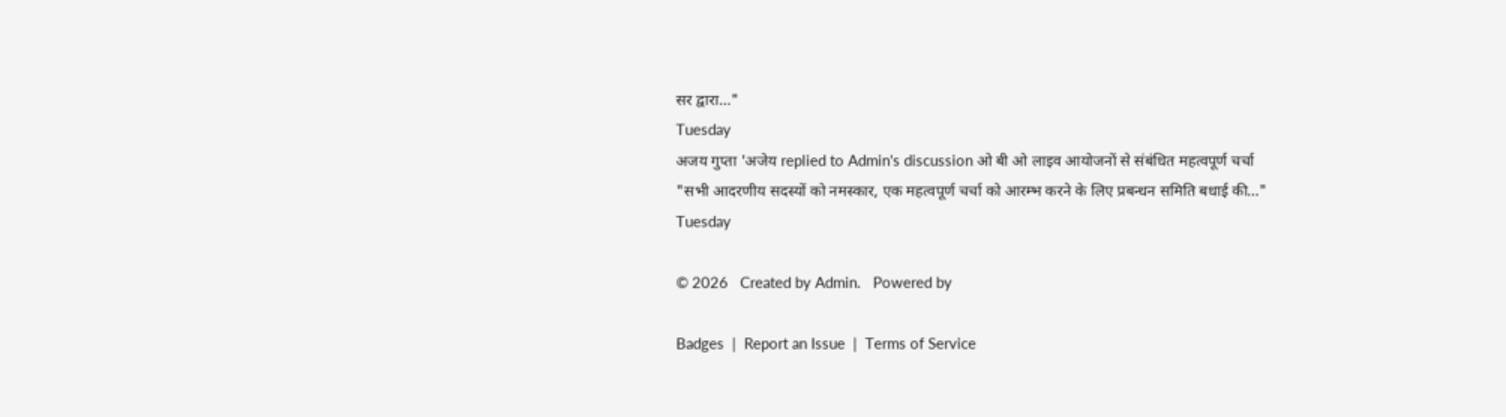सर द्वारा…"
Tuesday
अजय गुप्ता 'अजेय replied to Admin's discussion ओ बी ओ लाइव आयोजनों से संबंधित महत्वपूर्ण चर्चा
"सभी आदरणीय सदस्यों को नमस्कार, एक महत्वपूर्ण चर्चा को आरम्भ करने के लिए प्रबन्धन समिति बधाई की…"
Tuesday

© 2026   Created by Admin.   Powered by

Badges  |  Report an Issue  |  Terms of Service